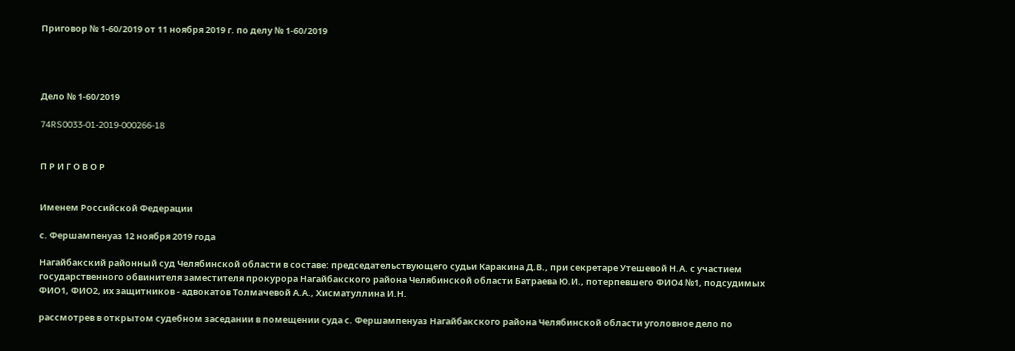Приговор № 1-60/2019 от 11 ноября 2019 г. по делу № 1-60/2019




Дело № 1-60/2019

74RS0033-01-2019-000266-18


П Р И Г О В О Р


Именем Российской Федерации

с. Фершампенуаз 12 ноября 2019 года

Нагайбакский районный суд Челябинской области в составе: председательствующего судьи Каракина Д.В., при секретаре Утешевой Н.А. с участием государственного обвинителя заместителя прокурора Нагайбакского района Челябинской области Батраева Ю.И., потерпевшего ФИО4 №1, подсудимых ФИО1, ФИО2, их защитников - адвокатов Толмачевой А.А., Хисматуллина И.Н.

рассмотрев в открытом судебном заседании в помещении суда с. Фершампенуаз Нагайбакского района Челябинской области уголовное дело по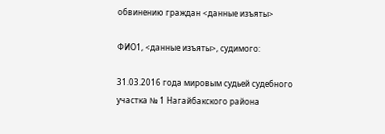обвинению граждан <данные изъяты>

ФИО1, <данные изъяты>, судимого:

31.03.2016 года мировым судьей судебного участка № 1 Нагайбакского района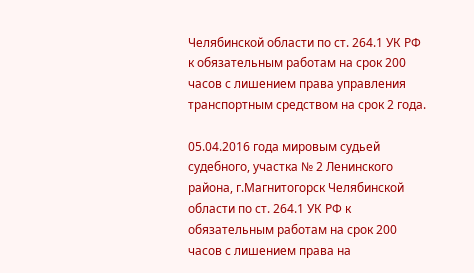Челябинской области по ст. 264.1 УК РФ к обязательным работам на срок 200 часов с лишением права управления транспортным средством на срок 2 года.

05.04.2016 года мировым судьей судебного, участка № 2 Ленинского района, г.Магнитогорск Челябинской области по ст. 264.1 УК РФ к обязательным работам на срок 200 часов с лишением права на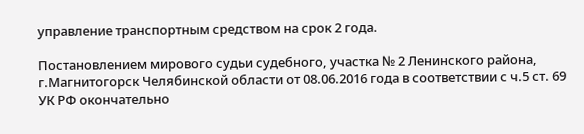управление транспортным средством на срок 2 года.

Постановлением мирового судьи судебного, участка № 2 Ленинского района, г.Магнитогорск Челябинской области от 08.06.2016 года в соответствии с ч.5 ст. 69 УК РФ окончательно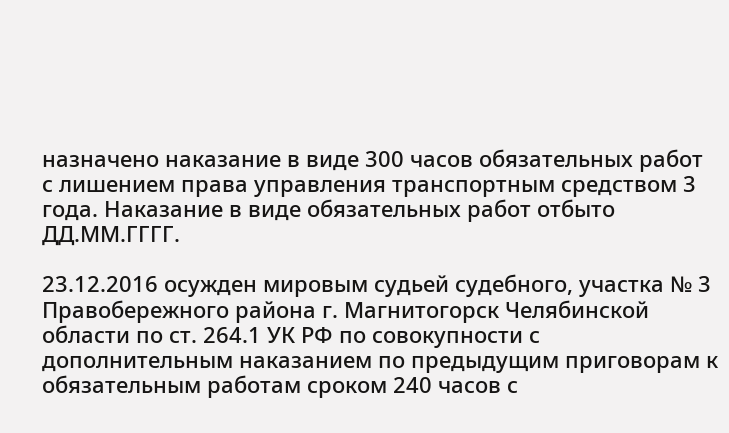назначено наказание в виде 300 часов обязательных работ с лишением права управления транспортным средством 3 года. Наказание в виде обязательных работ отбыто ДД.ММ.ГГГГ.

23.12.2016 осужден мировым судьей судебного, участка № 3 Правобережного района г. Магнитогорск Челябинской области по ст. 264.1 УК РФ по совокупности с дополнительным наказанием по предыдущим приговорам к обязательным работам сроком 240 часов с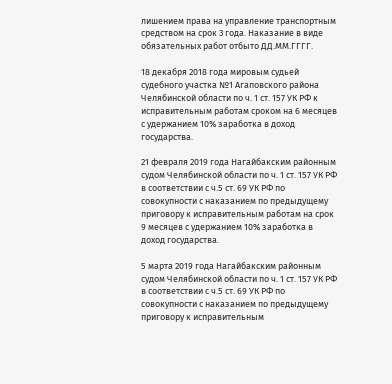лишением права на управление транспортным средством на срок 3 года. Наказание в виде обязательных работ отбыто ДД.ММ.ГГГГ.

18 декабря 2018 года мировым судьей судебного участка №1 Агаповского района Челябинской области по ч. 1 ст. 157 УК РФ к исправительным работам сроком на 6 месяцев с удержанием 10% заработка в доход государства.

21 февраля 2019 года Нагайбакским районным судом Челябинской области по ч. 1 ст. 157 УК РФ в соответствии с ч.5 ст. 69 УК РФ по совокупности с наказанием по предыдущему приговору к исправительным работам на срок 9 месяцев с удержанием 10% заработка в доход государства.

5 марта 2019 года Нагайбакским районным судом Челябинской области по ч. 1 ст. 157 УК РФ в соответствии с ч.5 ст. 69 УК РФ по совокупности с наказанием по предыдущему приговору к исправительным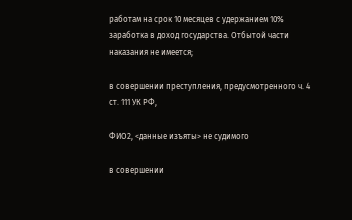работам на срок 10 месяцев с удержанием 10% заработка в доход государства. Отбытой части наказания не имеется;

в совершении преступления, предусмотренного ч. 4 ст. 111 УК РФ,

ФИО2, <данные изъяты> не судимого

в совершении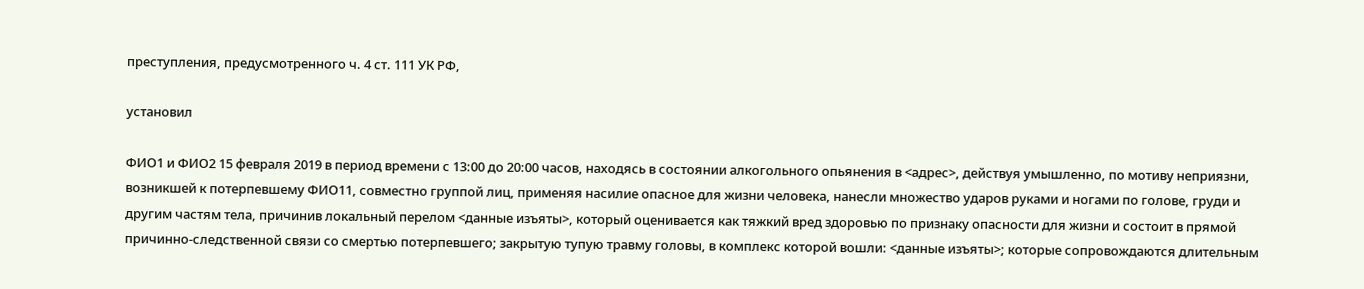преступления, предусмотренного ч. 4 ст. 111 УК РФ,

установил

ФИО1 и ФИО2 15 февраля 2019 в период времени с 13:00 до 20:00 часов, находясь в состоянии алкогольного опьянения в <адрес>, действуя умышленно, по мотиву неприязни, возникшей к потерпевшему ФИО11, совместно группой лиц, применяя насилие опасное для жизни человека, нанесли множество ударов руками и ногами по голове, груди и другим частям тела, причинив локальный перелом <данные изъяты>, который оценивается как тяжкий вред здоровью по признаку опасности для жизни и состоит в прямой причинно-следственной связи со смертью потерпевшего; закрытую тупую травму головы, в комплекс которой вошли: <данные изъяты>; которые сопровождаются длительным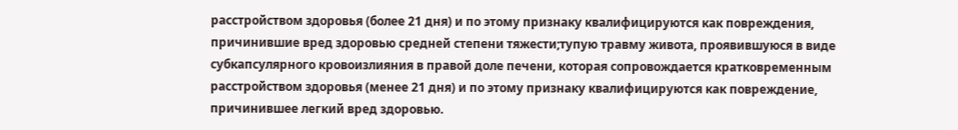расстройством здоровья (более 21 дня) и по этому признаку квалифицируются как повреждения, причинившие вред здоровью средней степени тяжести;тупую травму живота, проявившуюся в виде субкапсулярного кровоизлияния в правой доле печени, которая сопровождается кратковременным расстройством здоровья (менее 21 дня) и по этому признаку квалифицируются как повреждение, причинившее легкий вред здоровью.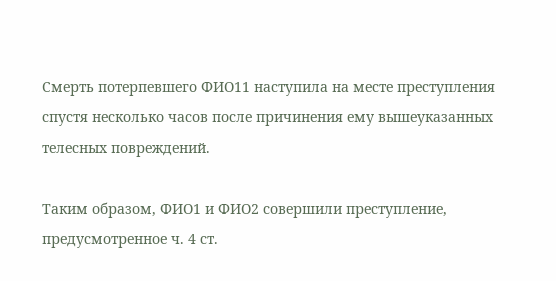Смерть потерпевшего ФИО11 наступила на месте преступления спустя несколько часов после причинения ему вышеуказанных телесных повреждений.

Таким образом, ФИО1 и ФИО2 совершили преступление, предусмотренное ч. 4 ст.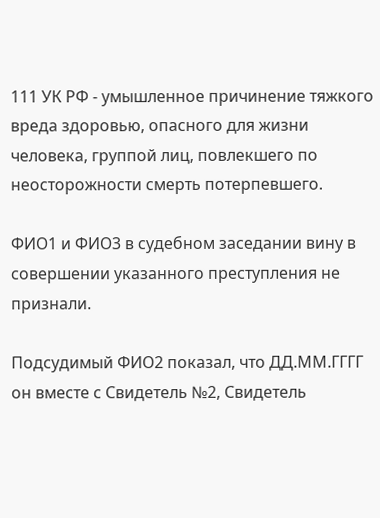111 УК РФ - умышленное причинение тяжкого вреда здоровью, опасного для жизни человека, группой лиц, повлекшего по неосторожности смерть потерпевшего.

ФИО1 и ФИО3 в судебном заседании вину в совершении указанного преступления не признали.

Подсудимый ФИО2 показал, что ДД.ММ.ГГГГ он вместе с Свидетель №2, Свидетель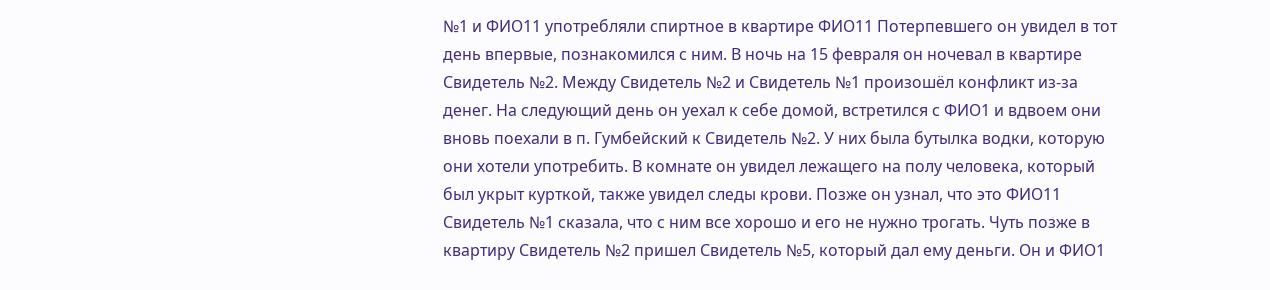№1 и ФИО11 употребляли спиртное в квартире ФИО11 Потерпевшего он увидел в тот день впервые, познакомился с ним. В ночь на 15 февраля он ночевал в квартире Свидетель №2. Между Свидетель №2 и Свидетель №1 произошёл конфликт из-за денег. На следующий день он уехал к себе домой, встретился с ФИО1 и вдвоем они вновь поехали в п. Гумбейский к Свидетель №2. У них была бутылка водки, которую они хотели употребить. В комнате он увидел лежащего на полу человека, который был укрыт курткой, также увидел следы крови. Позже он узнал, что это ФИО11 Свидетель №1 сказала, что с ним все хорошо и его не нужно трогать. Чуть позже в квартиру Свидетель №2 пришел Свидетель №5, который дал ему деньги. Он и ФИО1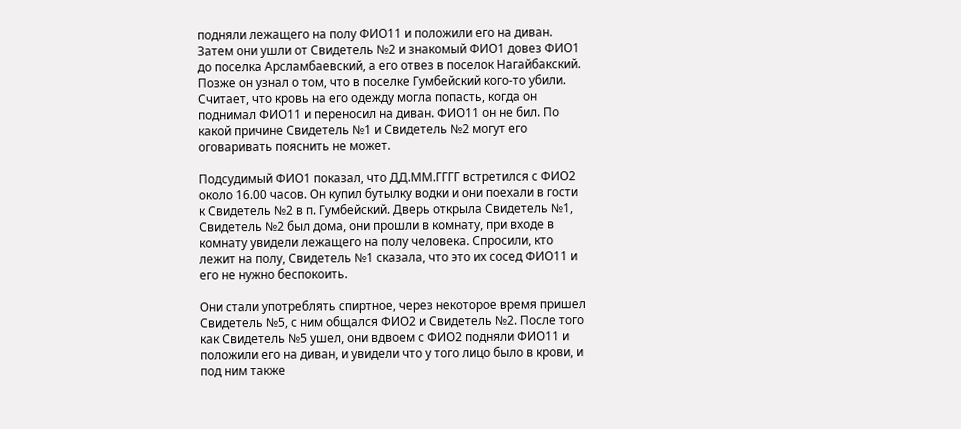подняли лежащего на полу ФИО11 и положили его на диван. Затем они ушли от Свидетель №2 и знакомый ФИО1 довез ФИО1 до поселка Арсламбаевский, а его отвез в поселок Нагайбакский. Позже он узнал о том, что в поселке Гумбейский кого-то убили. Считает, что кровь на его одежду могла попасть, когда он поднимал ФИО11 и переносил на диван. ФИО11 он не бил. По какой причине Свидетель №1 и Свидетель №2 могут его оговаривать пояснить не может.

Подсудимый ФИО1 показал, что ДД.ММ.ГГГГ встретился с ФИО2 около 16.00 часов. Он купил бутылку водки и они поехали в гости к Свидетель №2 в п. Гумбейский. Дверь открыла Свидетель №1, Свидетель №2 был дома, они прошли в комнату, при входе в комнату увидели лежащего на полу человека. Спросили, кто лежит на полу, Свидетель №1 сказала, что это их сосед ФИО11 и его не нужно беспокоить.

Они стали употреблять спиртное, через некоторое время пришел Свидетель №5, с ним общался ФИО2 и Свидетель №2. После того как Свидетель №5 ушел, они вдвоем с ФИО2 подняли ФИО11 и положили его на диван, и увидели что у того лицо было в крови, и под ним также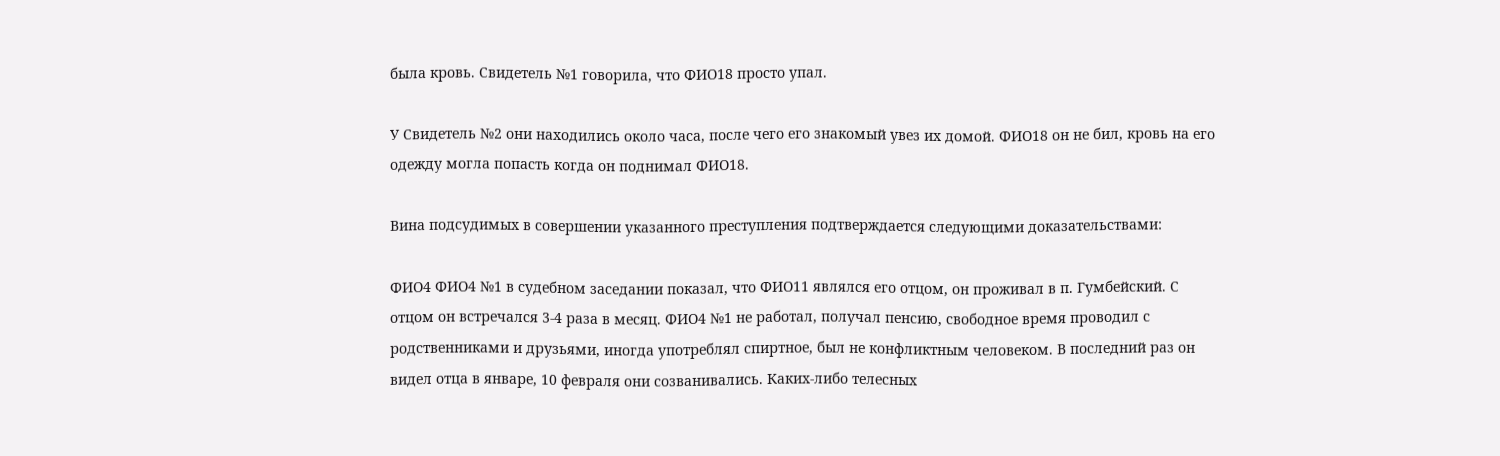была кровь. Свидетель №1 говорила, что ФИО18 просто упал.

У Свидетель №2 они находились около часа, после чего его знакомый увез их домой. ФИО18 он не бил, кровь на его одежду могла попасть когда он поднимал ФИО18.

Вина подсудимых в совершении указанного преступления подтверждается следующими доказательствами:

ФИО4 ФИО4 №1 в судебном заседании показал, что ФИО11 являлся его отцом, он проживал в п. Гумбейский. С отцом он встречался 3-4 раза в месяц. ФИО4 №1 не работал, получал пенсию, свободное время проводил с родственниками и друзьями, иногда употреблял спиртное, был не конфликтным человеком. В последний раз он видел отца в январе, 10 февраля они созванивались. Каких-либо телесных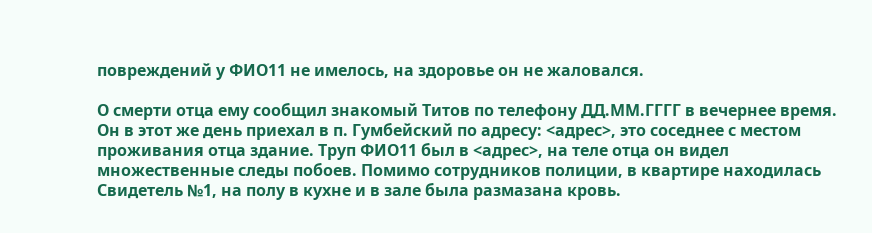повреждений у ФИО11 не имелось, на здоровье он не жаловался.

О смерти отца ему сообщил знакомый Титов по телефону ДД.ММ.ГГГГ в вечернее время. Он в этот же день приехал в п. Гумбейский по адресу: <адрес>, это соседнее с местом проживания отца здание. Труп ФИО11 был в <адрес>, на теле отца он видел множественные следы побоев. Помимо сотрудников полиции, в квартире находилась Свидетель №1, на полу в кухне и в зале была размазана кровь.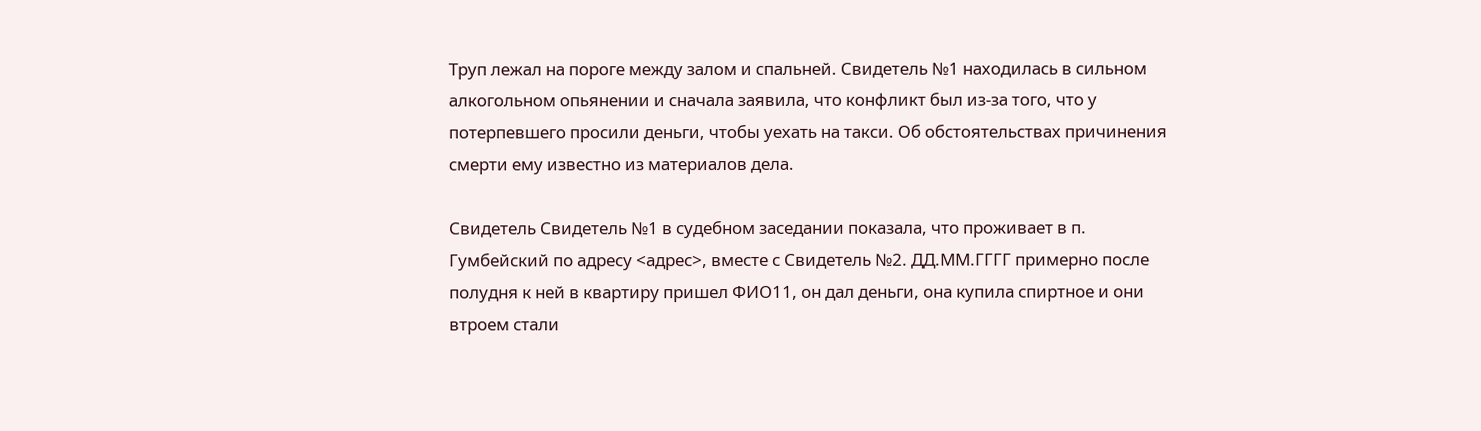Труп лежал на пороге между залом и спальней. Свидетель №1 находилась в сильном алкогольном опьянении и сначала заявила, что конфликт был из-за того, что у потерпевшего просили деньги, чтобы уехать на такси. Об обстоятельствах причинения смерти ему известно из материалов дела.

Свидетель Свидетель №1 в судебном заседании показала, что проживает в п. Гумбейский по адресу <адрес>, вместе с Свидетель №2. ДД.ММ.ГГГГ примерно после полудня к ней в квартиру пришел ФИО11, он дал деньги, она купила спиртное и они втроем стали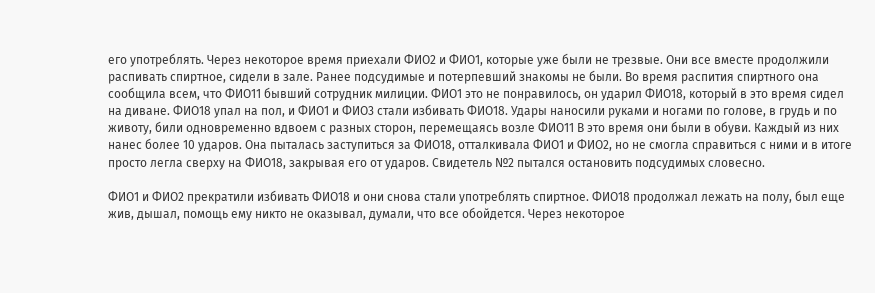его употреблять. Через некоторое время приехали ФИО2 и ФИО1, которые уже были не трезвые. Они все вместе продолжили распивать спиртное, сидели в зале. Ранее подсудимые и потерпевший знакомы не были. Во время распития спиртного она сообщила всем, что ФИО11 бывший сотрудник милиции. ФИО1 это не понравилось, он ударил ФИО18, который в это время сидел на диване. ФИО18 упал на пол, и ФИО1 и ФИО3 стали избивать ФИО18. Удары наносили руками и ногами по голове, в грудь и по животу, били одновременно вдвоем с разных сторон, перемещаясь возле ФИО11 В это время они были в обуви. Каждый из них нанес более 10 ударов. Она пыталась заступиться за ФИО18, отталкивала ФИО1 и ФИО2, но не смогла справиться с ними и в итоге просто легла сверху на ФИО18, закрывая его от ударов. Свидетель №2 пытался остановить подсудимых словесно.

ФИО1 и ФИО2 прекратили избивать ФИО18 и они снова стали употреблять спиртное. ФИО18 продолжал лежать на полу, был еще жив, дышал, помощь ему никто не оказывал, думали, что все обойдется. Через некоторое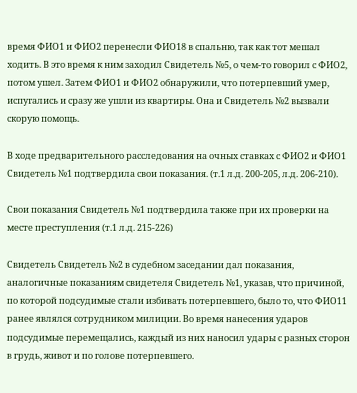время ФИО1 и ФИО2 перенесли ФИО18 в спальню, так как тот мешал ходить. В это время к ним заходил Свидетель №5, о чем-то говорил с ФИО2, потом ушел. Затем ФИО1 и ФИО2 обнаружили, что потерпевший умер, испугались и сразу же ушли из квартиры. Она и Свидетель №2 вызвали скорую помощь.

В ходе предварительного расследования на очных ставках с ФИО2 и ФИО1 Свидетель №1 подтвердила свои показания. (т.1 л.д. 200-205, л.д. 206-210).

Свои показания Свидетель №1 подтвердила также при их проверки на месте преступления (т.1 л.д. 215-226)

Свидетель Свидетель №2 в судебном заседании дал показания, аналогичные показаниям свидетеля Свидетель №1, указав, что причиной, по которой подсудимые стали избивать потерпевшего, было то, что ФИО11 ранее являлся сотрудником милиции. Во время нанесения ударов подсудимые перемещались, каждый из них наносил удары с разных сторон в грудь, живот и по голове потерпевшего.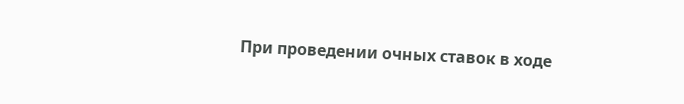При проведении очных ставок в ходе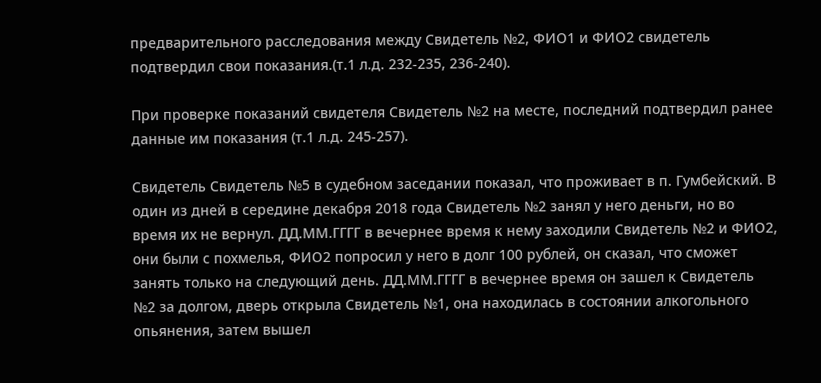предварительного расследования между Свидетель №2, ФИО1 и ФИО2 свидетель подтвердил свои показания.(т.1 л.д. 232-235, 236-240).

При проверке показаний свидетеля Свидетель №2 на месте, последний подтвердил ранее данные им показания (т.1 л.д. 245-257).

Свидетель Свидетель №5 в судебном заседании показал, что проживает в п. Гумбейский. В один из дней в середине декабря 2018 года Свидетель №2 занял у него деньги, но во время их не вернул. ДД.ММ.ГГГГ в вечернее время к нему заходили Свидетель №2 и ФИО2, они были с похмелья, ФИО2 попросил у него в долг 100 рублей, он сказал, что сможет занять только на следующий день. ДД.ММ.ГГГГ в вечернее время он зашел к Свидетель №2 за долгом, дверь открыла Свидетель №1, она находилась в состоянии алкогольного опьянения, затем вышел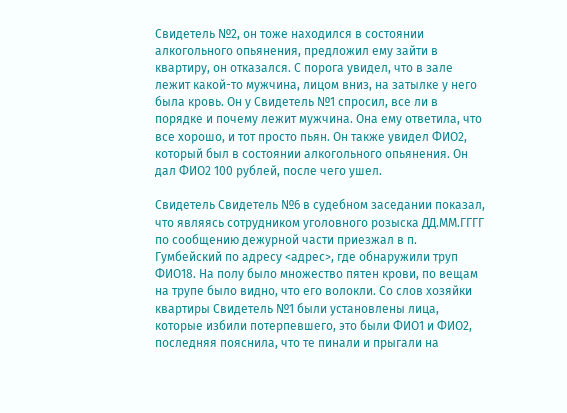Свидетель №2, он тоже находился в состоянии алкогольного опьянения, предложил ему зайти в квартиру, он отказался. С порога увидел, что в зале лежит какой-то мужчина, лицом вниз, на затылке у него была кровь. Он у Свидетель №1 спросил, все ли в порядке и почему лежит мужчина. Она ему ответила, что все хорошо, и тот просто пьян. Он также увидел ФИО2, который был в состоянии алкогольного опьянения. Он дал ФИО2 100 рублей, после чего ушел.

Свидетель Свидетель №6 в судебном заседании показал, что являясь сотрудником уголовного розыска ДД.ММ.ГГГГ по сообщению дежурной части приезжал в п. Гумбейский по адресу <адрес>, где обнаружили труп ФИО18. На полу было множество пятен крови, по вещам на трупе было видно, что его волокли. Со слов хозяйки квартиры Свидетель №1 были установлены лица, которые избили потерпевшего, это были ФИО1 и ФИО2, последняя пояснила, что те пинали и прыгали на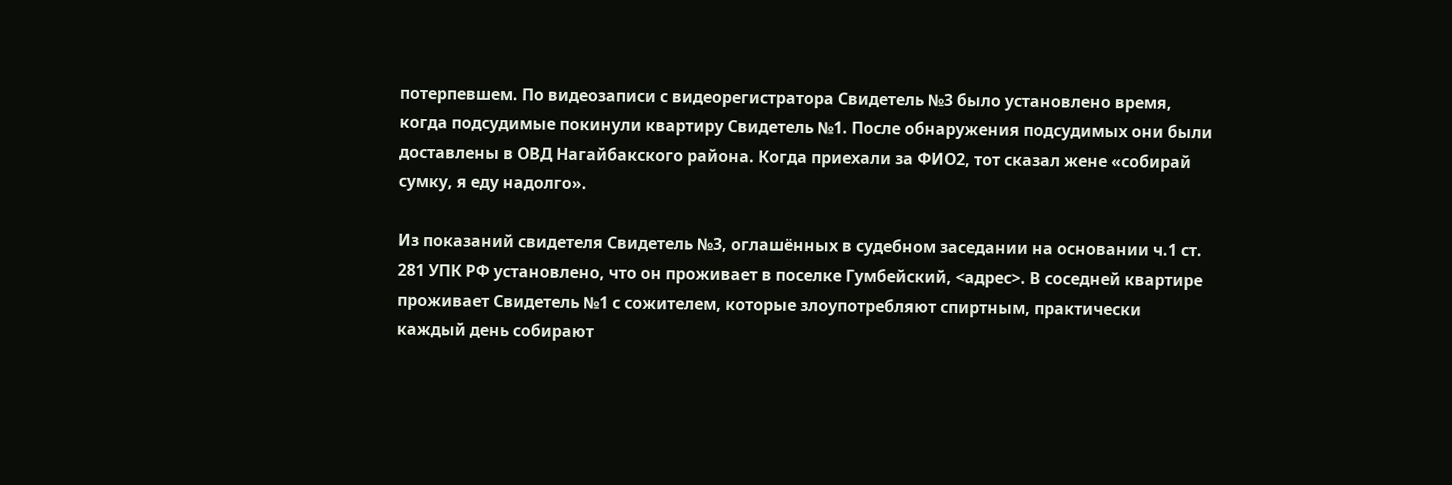потерпевшем. По видеозаписи с видеорегистратора Свидетель №3 было установлено время, когда подсудимые покинули квартиру Свидетель №1. После обнаружения подсудимых они были доставлены в ОВД Нагайбакского района. Когда приехали за ФИО2, тот сказал жене «собирай сумку, я еду надолго».

Из показаний свидетеля Свидетель №3, оглашённых в судебном заседании на основании ч.1 ст. 281 УПК РФ установлено, что он проживает в поселке Гумбейский, <адрес>. В соседней квартире проживает Свидетель №1 с сожителем, которые злоупотребляют спиртным, практически каждый день собирают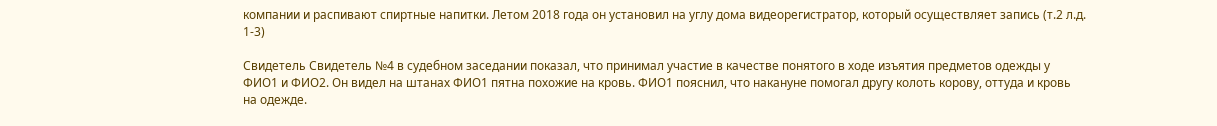компании и распивают спиртные напитки. Летом 2018 года он установил на углу дома видеорегистратор, который осуществляет запись (т.2 л.д. 1-3)

Свидетель Свидетель №4 в судебном заседании показал, что принимал участие в качестве понятого в ходе изъятия предметов одежды у ФИО1 и ФИО2. Он видел на штанах ФИО1 пятна похожие на кровь. ФИО1 пояснил, что накануне помогал другу колоть корову, оттуда и кровь на одежде.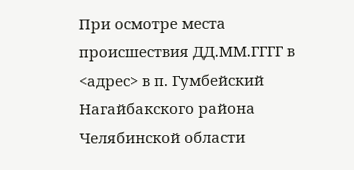При осмотре места происшествия ДД.ММ.ГГГГ в <адрес> в п. Гумбейский Нагайбакского района Челябинской области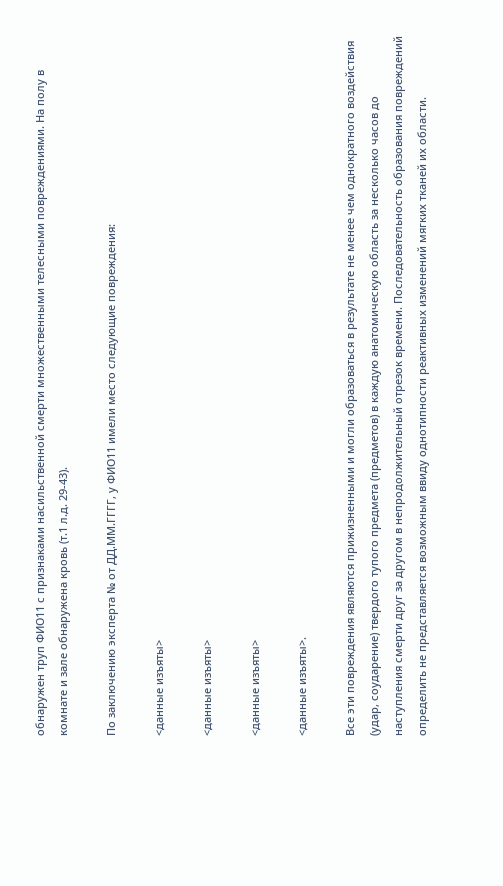обнаружен труп ФИО11 с признаками насильственной смерти множественными телесными повреждениями. На полу в комнате и зале обнаружена кровь (т.1 л.д. 29-43).

По заключению эксперта № от ДД.ММ.ГГГГ, у ФИО11 имели место следующие повреждения:

<данные изъяты>

<данные изъяты>

<данные изъяты>

<данные изъяты>.

Все эти повреждения являются прижизненными и могли образоваться в результате не менее чем однократного воздействия (удар, соударение) твердого тупого предмета (предметов) в каждую анатомическую область за несколько часов до наступления смерти друг за другом в непродолжительный отрезок времени. Последовательность образования повреждений определить не представляется возможным ввиду однотипности реактивных изменений мягких тканей их области.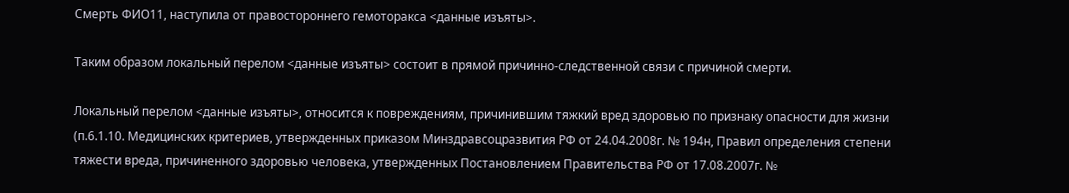Смерть ФИО11, наступила от правостороннего гемоторакса <данные изъяты>.

Таким образом локальный перелом <данные изъяты> состоит в прямой причинно-следственной связи с причиной смерти.

Локальный перелом <данные изъяты>, относится к повреждениям, причинившим тяжкий вред здоровью по признаку опасности для жизни (п.6.1.10. Медицинских критериев, утвержденных приказом Минздравсоцразвития РФ от 24.04.2008г. № 194н, Правил определения степени тяжести вреда, причиненного здоровью человека, утвержденных Постановлением Правительства РФ от 17.08.2007г. №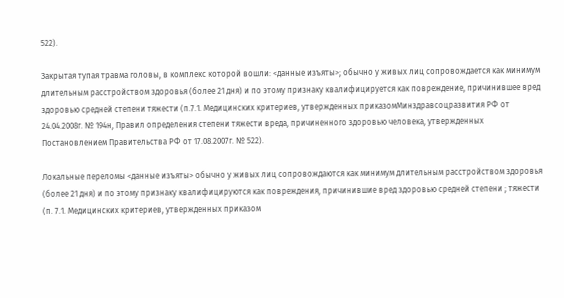522).

Закрытая тупая травма головы, в комплекс которой вошли: <данные изъяты>; обычно у живых лиц сопровождается как минимум длительным расстройством здоровья (более 21 дня) и по этому признаку квалифицируется как повреждение, причинившее вред здоровью средней степени тяжести (п.7.1. Медицинских критериев, утвержденных приказомМинздравсоцразвития РФ от 24.04.2008г. № 194н, Правил определения степени тяжести вреда, причиненного здоровью человека, утвержденных Постановлением Правительства РФ от 17.08.2007г. № 522).

Локальные переломы <данные изъяты> обычно у живых лиц сопровождаются как минимум длительным расстройством здоровья (более 21 дня) и по этому признаку квалифицируются как повреждения, причинившие вред здоровью средней степени ; тяжести (п. 7.1. Медицинских критериев, утвержденных приказом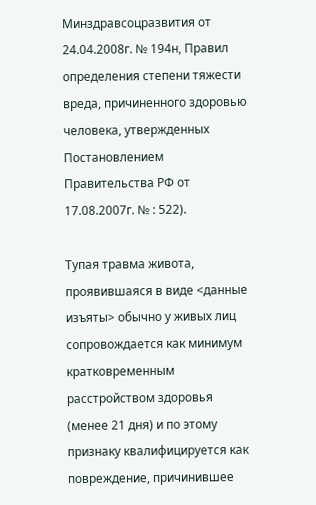Минздравсоцразвития от 24.04.2008г. № 194н, Правил определения степени тяжести вреда, причиненного здоровью человека, утвержденных Постановлением Правительства РФ от 17.08.2007г. № : 522).

Тупая травма живота, проявившаяся в виде <данные изъяты> обычно у живых лиц сопровождается как минимум кратковременным расстройством здоровья (менее 21 дня) и по этому признаку квалифицируется как повреждение, причинившее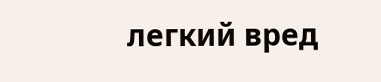легкий вред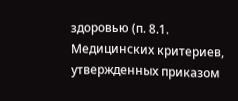здоровью (п. 8.1. Медицинских критериев, утвержденных приказом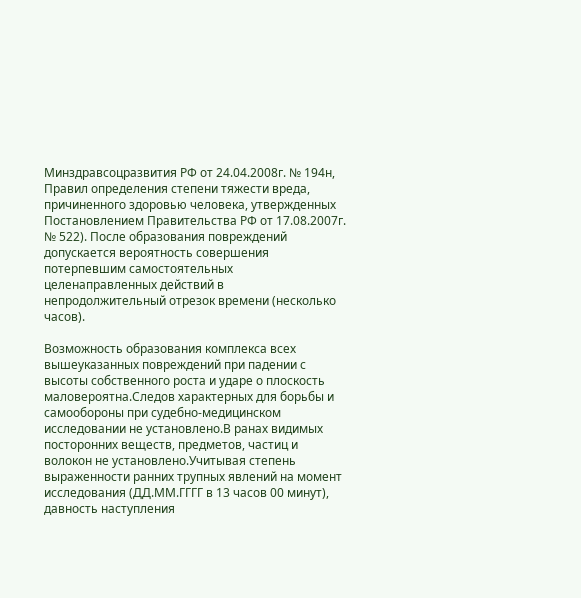Минздравсоцразвития РФ от 24.04.2008г. № 194н, Правил определения степени тяжести вреда, причиненного здоровью человека, утвержденных Постановлением Правительства РФ от 17.08.2007г. № 522). После образования повреждений допускается вероятность совершения потерпевшим самостоятельных целенаправленных действий в непродолжительный отрезок времени (несколько часов).

Возможность образования комплекса всех вышеуказанных повреждений при падении с высоты собственного роста и ударе о плоскость маловероятна.Следов характерных для борьбы и самообороны при судебно-медицинском исследовании не установлено.В ранах видимых посторонних веществ, предметов, частиц и волокон не установлено.Учитывая степень выраженности ранних трупных явлений на момент исследования (ДД.ММ.ГГГГ в 13 часов 00 минут), давность наступления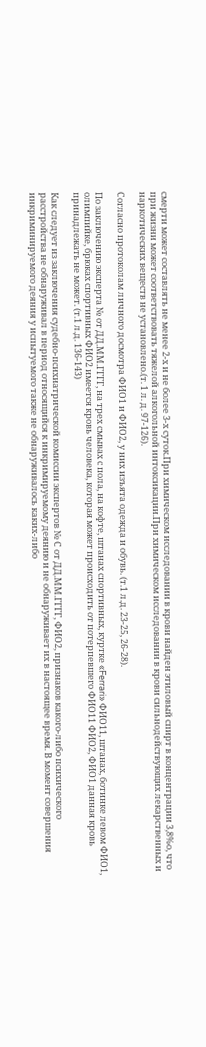смерти может составлять не менее 2-х и не более 3-х суток.При химическом исследовании в крови найден этиловый спирт в концентрации 3,8%о, что при жизни может соответствовать тяжелой алкогольной интоксикации.При химическом исследовании в крови сильнодействующих лекарственных и наркотических веществ не установлено.(т. 1 л. д. 97-126).

Согласно протоколам личного досмотра ФИО1 и ФИО2, у них изъята одежда и обувь. (т.1 л.д. 23-25, 26-28).

По заключению эксперта № от ДД.ММ.ГГГГ, на трех смывах с пола, на кофте, штанах спортивных, куртке «Ferrari» ФИО11, штанах, ботинке левом ФИО1, олимпийке, брюках спортивных ФИО2 имеется кровь человека, которая может происходить от потерпевшего ФИО11 ФИО2, ФИО1 данная кровь принадлежать не может. (т.1 л.д. 136-143)

Как следует из заключения судебно-психиатрической комиссии экспертов № С от ДД.ММ.ГГГГ, ФИО2, признаков какого-либо психического расстройства не обнаруживал в период относящийся к инкримируемому деянию и не обнаруживает их в настоящее время. В момент совершения инкриминируемого деяния у испытуемого также не обнаруживалось каких-либо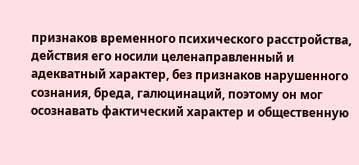признаков временного психического расстройства, действия его носили целенаправленный и адекватный характер, без признаков нарушенного сознания, бреда, галюцинаций, поэтому он мог осознавать фактический характер и общественную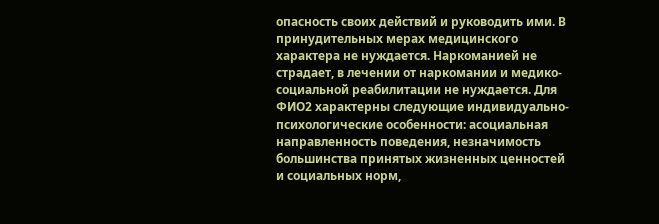опасность своих действий и руководить ими. В принудительных мерах медицинского характера не нуждается. Наркоманией не страдает, в лечении от наркомании и медико-социальной реабилитации не нуждается. Для ФИО2 характерны следующие индивидуально-психологические особенности: асоциальная направленность поведения, незначимость большинства принятых жизненных ценностей и социальных норм,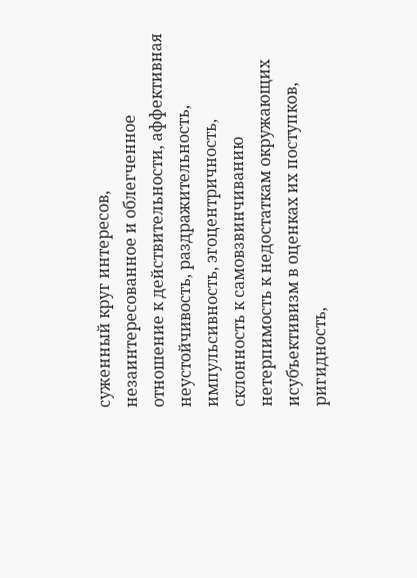суженный круг интересов, незаинтересованное и облегченное отношение к действительности, аффективная неустойчивость, раздражительность, импульсивность, эгоцентричность, склонность к самовзвинчиванию нетерпимость к недостаткам окружающих исубъективизм в оценках их поступков, ригидность,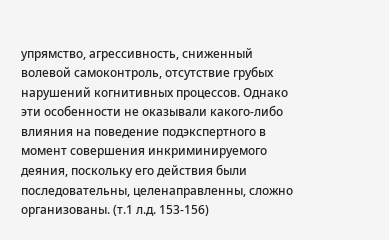упрямство, агрессивность, сниженный волевой самоконтроль, отсутствие грубых нарушений когнитивных процессов. Однако эти особенности не оказывали какого-либо влияния на поведение подэкспертного в момент совершения инкриминируемого деяния, поскольку его действия были последовательны, целенаправленны, сложно организованы. (т.1 л.д. 153-156)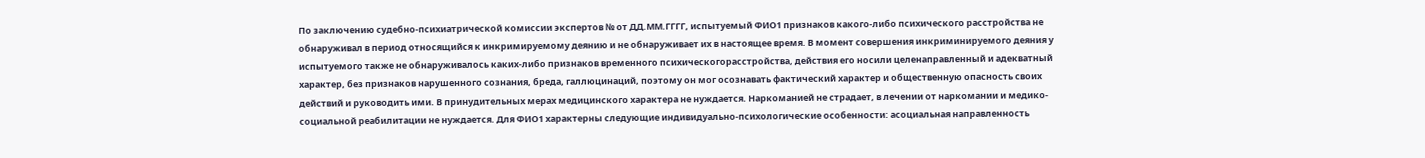По заключению судебно-психиатрической комиссии экспертов № от ДД.ММ.ГГГГ, испытуемый ФИО1 признаков какого-либо психического расстройства не обнаруживал в период относящийся к инкримируемому деянию и не обнаруживает их в настоящее время. В момент совершения инкриминируемого деяния у испытуемого также не обнаруживалось каких-либо признаков временного психическогорасстройства, действия его носили целенаправленный и адекватный характер, без признаков нарушенного сознания, бреда, галлюцинаций, поэтому он мог осознавать фактический характер и общественную опасность своих действий и руководить ими. В принудительных мерах медицинского характера не нуждается. Наркоманией не страдает, в лечении от наркомании и медико-социальной реабилитации не нуждается. Для ФИО1 характерны следующие индивидуально-психологические особенности: асоциальная направленность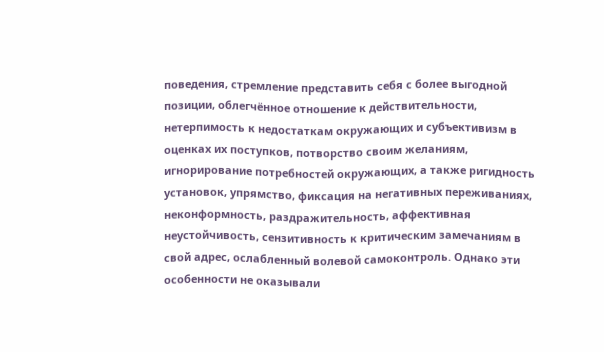поведения, стремление представить себя с более выгодной позиции, облегчённое отношение к действительности, нетерпимость к недостаткам окружающих и субъективизм в оценках их поступков, потворство своим желаниям, игнорирование потребностей окружающих, а также ригидность установок, упрямство, фиксация на негативных переживаниях, неконформность, раздражительность, аффективная неустойчивость, сензитивность к критическим замечаниям в свой адрес, ослабленный волевой самоконтроль. Однако эти особенности не оказывали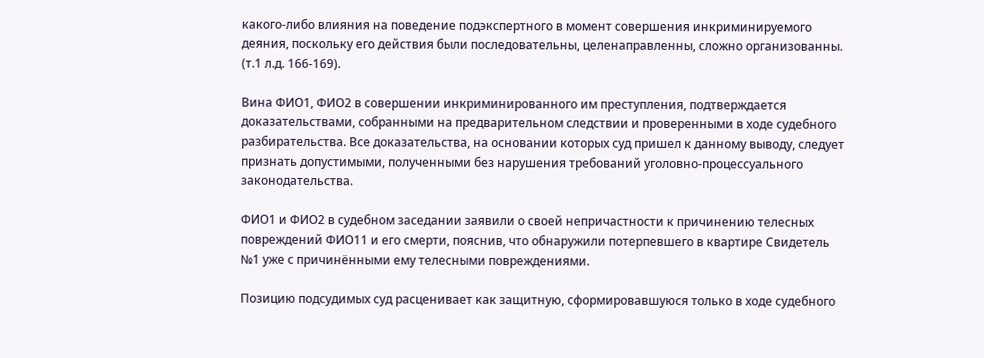какого-либо влияния на поведение подэкспертного в момент совершения инкриминируемого деяния, поскольку его действия были последовательны, целенаправленны, сложно организованны. (т.1 л.д. 166-169).

Вина ФИО1, ФИО2 в совершении инкриминированного им преступления, подтверждается доказательствами, собранными на предварительном следствии и проверенными в ходе судебного разбирательства. Все доказательства, на основании которых суд пришел к данному выводу, следует признать допустимыми, полученными без нарушения требований уголовно-процессуального законодательства.

ФИО1 и ФИО2 в судебном заседании заявили о своей непричастности к причинению телесных повреждений ФИО11 и его смерти, пояснив, что обнаружили потерпевшего в квартире Свидетель №1 уже с причинёнными ему телесными повреждениями.

Позицию подсудимых суд расценивает как защитную, сформировавшуюся только в ходе судебного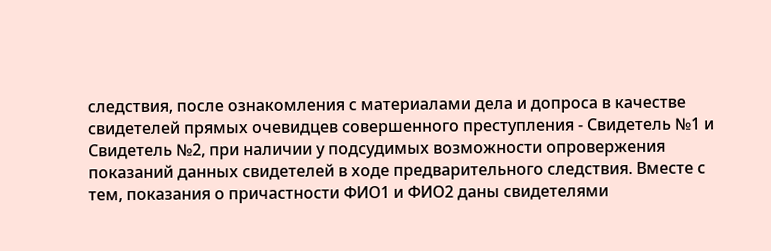следствия, после ознакомления с материалами дела и допроса в качестве свидетелей прямых очевидцев совершенного преступления - Свидетель №1 и Свидетель №2, при наличии у подсудимых возможности опровержения показаний данных свидетелей в ходе предварительного следствия. Вместе с тем, показания о причастности ФИО1 и ФИО2 даны свидетелями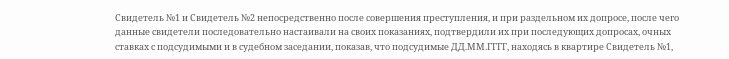Свидетель №1 и Свидетель №2 непосредственно после совершения преступления, и при раздельном их допросе, после чего данные свидетели последовательно настаивали на своих показаниях, подтвердили их при последующих допросах, очных ставках с подсудимыми и в судебном заседании, показав, что подсудимые ДД.ММ.ГГГГ, находясь в квартире Свидетель №1,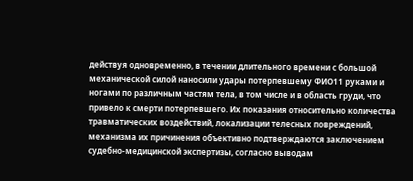действуя одновременно, в течении длительного времени с большой механической силой наносили удары потерпевшему ФИО11 руками и ногами по различным частям тела, в том числе и в область груди, что привело к смерти потерпевшего. Их показания относительно количества травматических воздействий, локализации телесных повреждений, механизма их причинения объективно подтверждаются заключением судебно-медицинской экспертизы, согласно выводам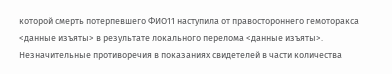которой смерть потерпевшего ФИО11 наступила от правостороннего гемоторакса <данные изъяты> в результате локального перелома <данные изъяты>. Незначительные противоречия в показаниях свидетелей в части количества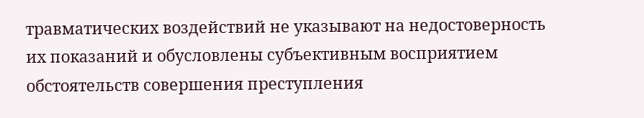травматических воздействий не указывают на недостоверность их показаний и обусловлены субъективным восприятием обстоятельств совершения преступления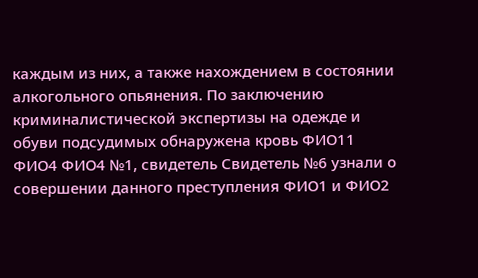каждым из них, а также нахождением в состоянии алкогольного опьянения. По заключению криминалистической экспертизы на одежде и обуви подсудимых обнаружена кровь ФИО11 ФИО4 ФИО4 №1, свидетель Свидетель №6 узнали о совершении данного преступления ФИО1 и ФИО2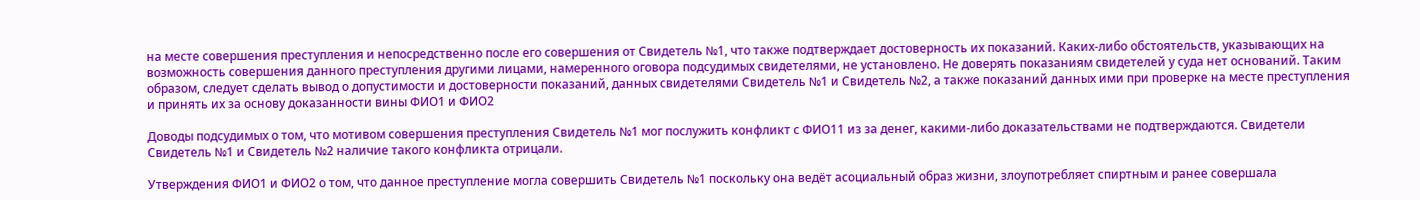на месте совершения преступления и непосредственно после его совершения от Свидетель №1, что также подтверждает достоверность их показаний. Каких-либо обстоятельств, указывающих на возможность совершения данного преступления другими лицами, намеренного оговора подсудимых свидетелями, не установлено. Не доверять показаниям свидетелей у суда нет оснований. Таким образом, следует сделать вывод о допустимости и достоверности показаний, данных свидетелями Свидетель №1 и Свидетель №2, а также показаний данных ими при проверке на месте преступления и принять их за основу доказанности вины ФИО1 и ФИО2

Доводы подсудимых о том, что мотивом совершения преступления Свидетель №1 мог послужить конфликт с ФИО11 из за денег, какими-либо доказательствами не подтверждаются. Свидетели Свидетель №1 и Свидетель №2 наличие такого конфликта отрицали.

Утверждения ФИО1 и ФИО2 о том, что данное преступление могла совершить Свидетель №1 поскольку она ведёт асоциальный образ жизни, злоупотребляет спиртным и ранее совершала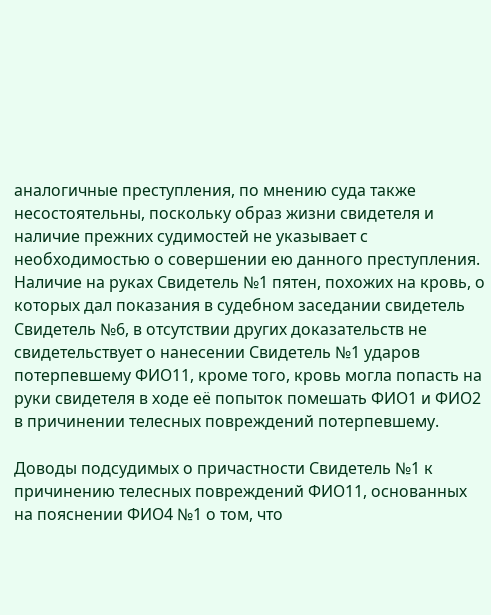аналогичные преступления, по мнению суда также несостоятельны, поскольку образ жизни свидетеля и наличие прежних судимостей не указывает с необходимостью о совершении ею данного преступления. Наличие на руках Свидетель №1 пятен, похожих на кровь, о которых дал показания в судебном заседании свидетель Свидетель №6, в отсутствии других доказательств не свидетельствует о нанесении Свидетель №1 ударов потерпевшему ФИО11, кроме того, кровь могла попасть на руки свидетеля в ходе её попыток помешать ФИО1 и ФИО2 в причинении телесных повреждений потерпевшему.

Доводы подсудимых о причастности Свидетель №1 к причинению телесных повреждений ФИО11, основанных на пояснении ФИО4 №1 о том, что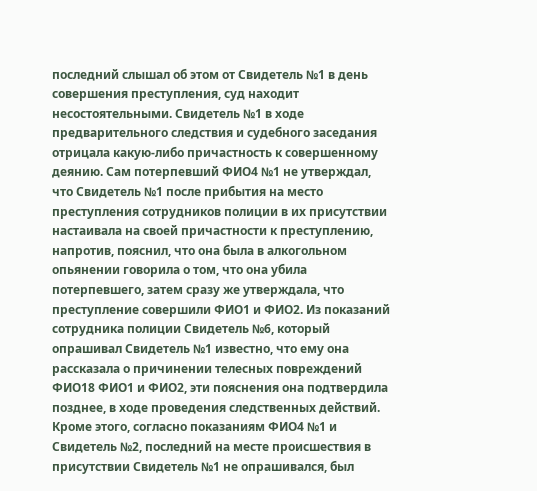последний слышал об этом от Свидетель №1 в день совершения преступления, суд находит несостоятельными. Свидетель №1 в ходе предварительного следствия и судебного заседания отрицала какую-либо причастность к совершенному деянию. Сам потерпевший ФИО4 №1 не утверждал, что Свидетель №1 после прибытия на место преступления сотрудников полиции в их присутствии настаивала на своей причастности к преступлению, напротив, пояснил, что она была в алкогольном опьянении говорила о том, что она убила потерпевшего, затем сразу же утверждала, что преступление совершили ФИО1 и ФИО2. Из показаний сотрудника полиции Свидетель №6, который опрашивал Свидетель №1 известно, что ему она рассказала о причинении телесных повреждений ФИО18 ФИО1 и ФИО2, эти пояснения она подтвердила позднее, в ходе проведения следственных действий. Кроме этого, согласно показаниям ФИО4 №1 и Свидетель №2, последний на месте происшествия в присутствии Свидетель №1 не опрашивался, был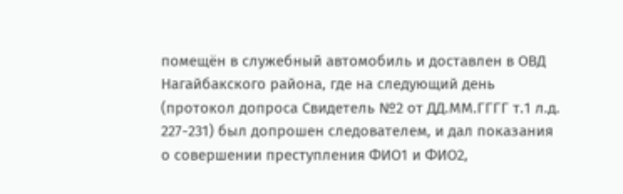помещён в служебный автомобиль и доставлен в ОВД Нагайбакского района, где на следующий день (протокол допроса Свидетель №2 от ДД.ММ.ГГГГ т.1 л.д. 227-231) был допрошен следователем, и дал показания о совершении преступления ФИО1 и ФИО2,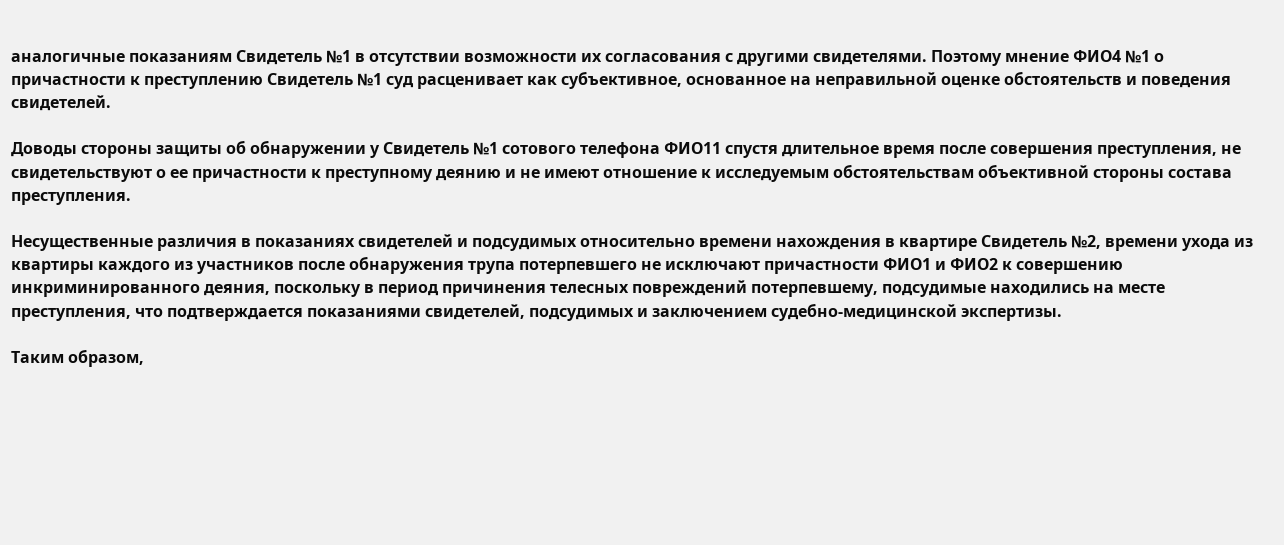аналогичные показаниям Свидетель №1 в отсутствии возможности их согласования с другими свидетелями. Поэтому мнение ФИО4 №1 о причастности к преступлению Свидетель №1 суд расценивает как субъективное, основанное на неправильной оценке обстоятельств и поведения свидетелей.

Доводы стороны защиты об обнаружении у Свидетель №1 сотового телефона ФИО11 спустя длительное время после совершения преступления, не свидетельствуют о ее причастности к преступному деянию и не имеют отношение к исследуемым обстоятельствам объективной стороны состава преступления.

Несущественные различия в показаниях свидетелей и подсудимых относительно времени нахождения в квартире Свидетель №2, времени ухода из квартиры каждого из участников после обнаружения трупа потерпевшего не исключают причастности ФИО1 и ФИО2 к совершению инкриминированного деяния, поскольку в период причинения телесных повреждений потерпевшему, подсудимые находились на месте преступления, что подтверждается показаниями свидетелей, подсудимых и заключением судебно-медицинской экспертизы.

Таким образом,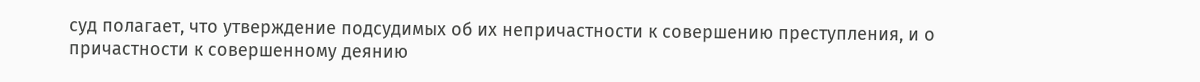суд полагает, что утверждение подсудимых об их непричастности к совершению преступления, и о причастности к совершенному деянию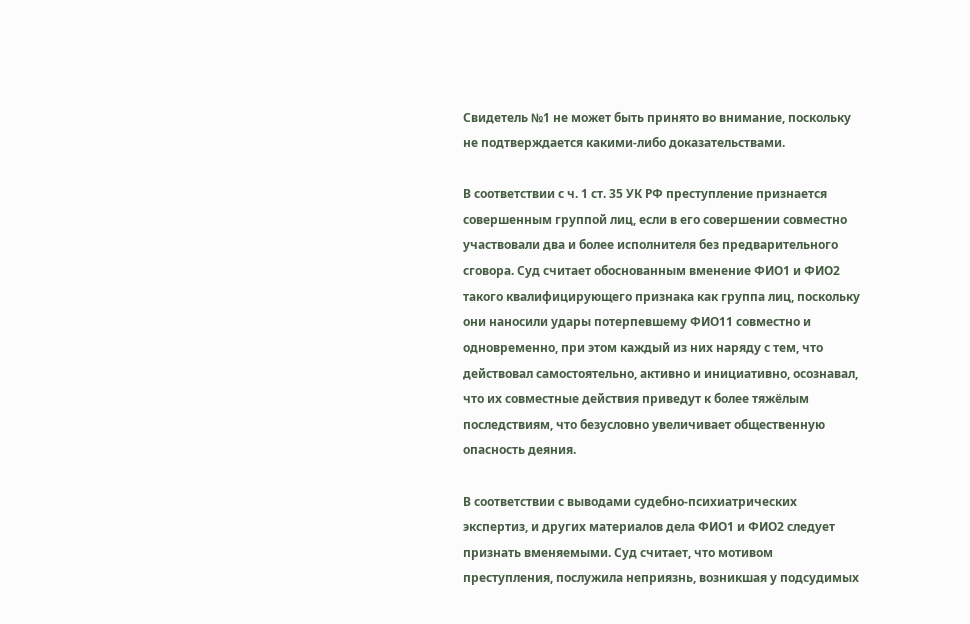Свидетель №1 не может быть принято во внимание, поскольку не подтверждается какими-либо доказательствами.

В соответствии с ч. 1 ст. 35 УК РФ преступление признается совершенным группой лиц, если в его совершении совместно участвовали два и более исполнителя без предварительного сговора. Суд считает обоснованным вменение ФИО1 и ФИО2 такого квалифицирующего признака как группа лиц, поскольку они наносили удары потерпевшему ФИО11 совместно и одновременно, при этом каждый из них наряду с тем, что действовал самостоятельно, активно и инициативно, осознавал, что их совместные действия приведут к более тяжёлым последствиям, что безусловно увеличивает общественную опасность деяния.

В соответствии с выводами судебно-психиатрических экспертиз, и других материалов дела ФИО1 и ФИО2 следует признать вменяемыми. Суд считает, что мотивом преступления, послужила неприязнь, возникшая у подсудимых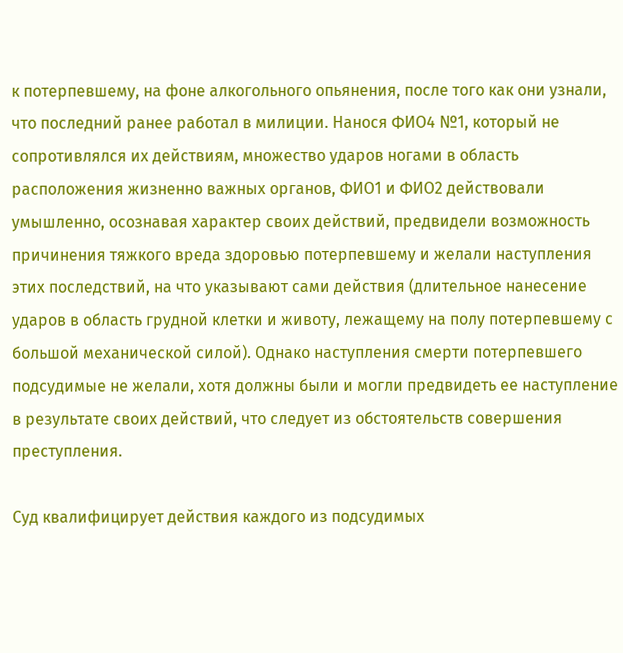к потерпевшему, на фоне алкогольного опьянения, после того как они узнали, что последний ранее работал в милиции. Нанося ФИО4 №1, который не сопротивлялся их действиям, множество ударов ногами в область расположения жизненно важных органов, ФИО1 и ФИО2 действовали умышленно, осознавая характер своих действий, предвидели возможность причинения тяжкого вреда здоровью потерпевшему и желали наступления этих последствий, на что указывают сами действия (длительное нанесение ударов в область грудной клетки и животу, лежащему на полу потерпевшему с большой механической силой). Однако наступления смерти потерпевшего подсудимые не желали, хотя должны были и могли предвидеть ее наступление в результате своих действий, что следует из обстоятельств совершения преступления.

Суд квалифицирует действия каждого из подсудимых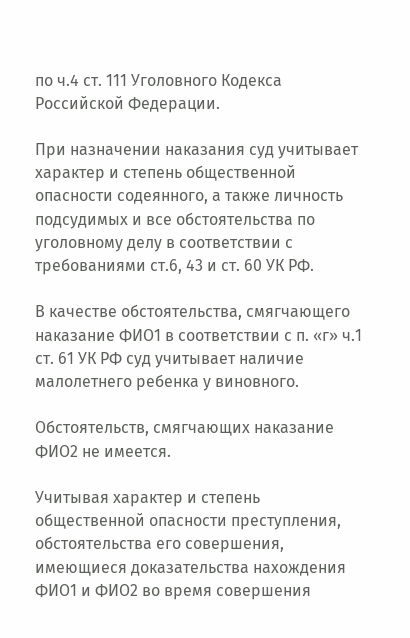по ч.4 ст. 111 Уголовного Кодекса Российской Федерации.

При назначении наказания суд учитывает характер и степень общественной опасности содеянного, а также личность подсудимых и все обстоятельства по уголовному делу в соответствии с требованиями ст.6, 43 и ст. 60 УК РФ.

В качестве обстоятельства, смягчающего наказание ФИО1 в соответствии с п. «г» ч.1 ст. 61 УК РФ суд учитывает наличие малолетнего ребенка у виновного.

Обстоятельств, смягчающих наказание ФИО2 не имеется.

Учитывая характер и степень общественной опасности преступления, обстоятельства его совершения, имеющиеся доказательства нахождения ФИО1 и ФИО2 во время совершения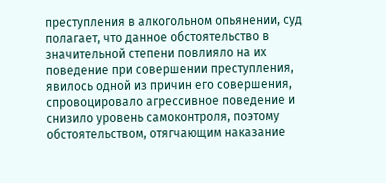преступления в алкогольном опьянении, суд полагает, что данное обстоятельство в значительной степени повлияло на их поведение при совершении преступления, явилось одной из причин его совершения, спровоцировало агрессивное поведение и снизило уровень самоконтроля, поэтому обстоятельством, отягчающим наказание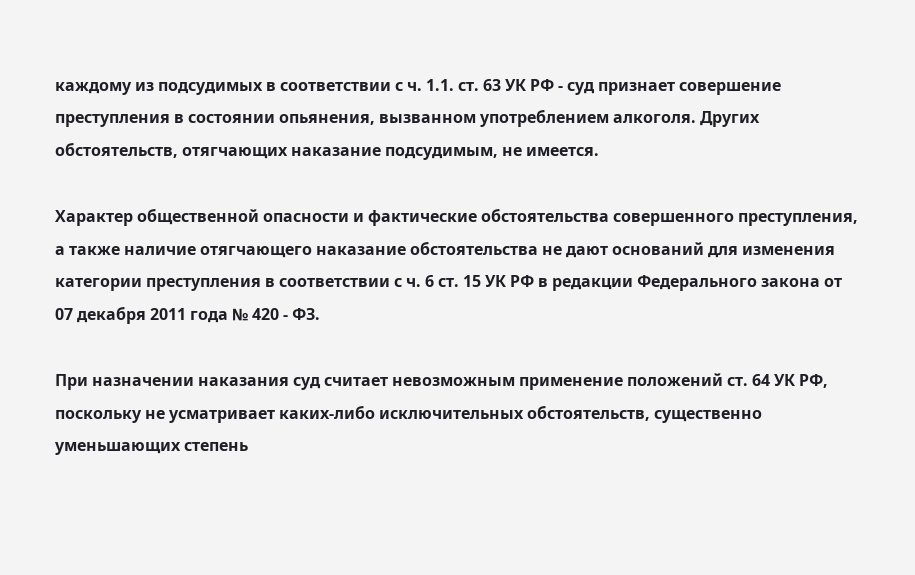каждому из подсудимых в соответствии с ч. 1.1. ст. 63 УК РФ - суд признает совершение преступления в состоянии опьянения, вызванном употреблением алкоголя. Других обстоятельств, отягчающих наказание подсудимым, не имеется.

Характер общественной опасности и фактические обстоятельства совершенного преступления, а также наличие отягчающего наказание обстоятельства не дают оснований для изменения категории преступления в соответствии с ч. 6 ст. 15 УК РФ в редакции Федерального закона от 07 декабря 2011 года № 420 - ФЗ.

При назначении наказания суд считает невозможным применение положений ст. 64 УК РФ, поскольку не усматривает каких-либо исключительных обстоятельств, существенно уменьшающих степень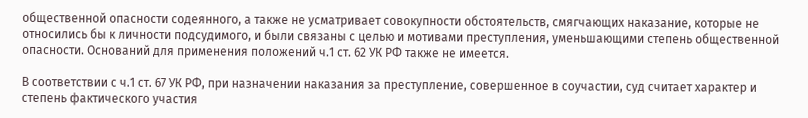общественной опасности содеянного, а также не усматривает совокупности обстоятельств, смягчающих наказание, которые не относились бы к личности подсудимого, и были связаны с целью и мотивами преступления, уменьшающими степень общественной опасности. Оснований для применения положений ч.1 ст. 62 УК РФ также не имеется.

В соответствии с ч.1 ст. 67 УК РФ, при назначении наказания за преступление, совершенное в соучастии, суд считает характер и степень фактического участия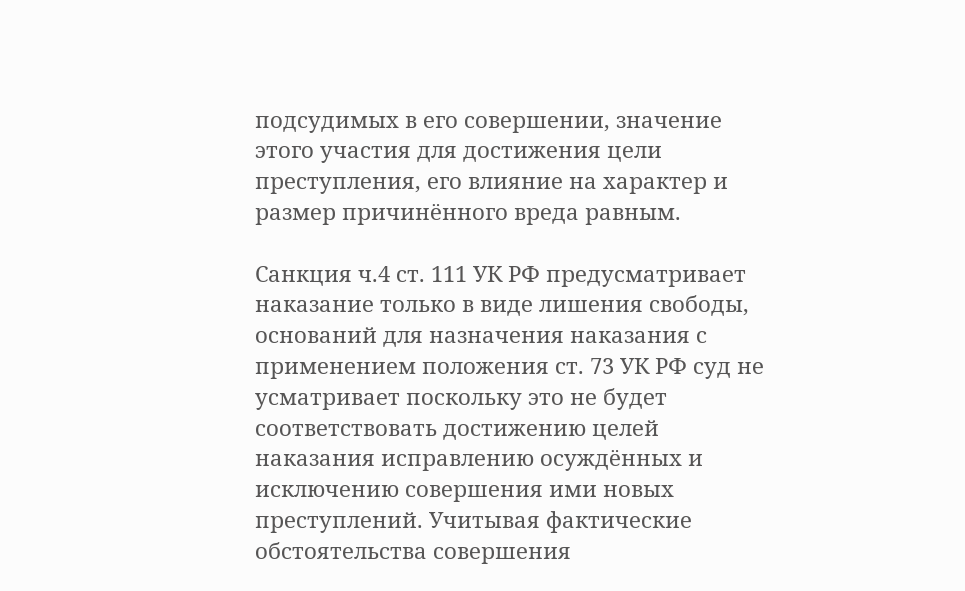подсудимых в его совершении, значение этого участия для достижения цели преступления, его влияние на характер и размер причинённого вреда равным.

Санкция ч.4 ст. 111 УК РФ предусматривает наказание только в виде лишения свободы, оснований для назначения наказания с применением положения ст. 73 УК РФ суд не усматривает поскольку это не будет соответствовать достижению целей наказания исправлению осуждённых и исключению совершения ими новых преступлений. Учитывая фактические обстоятельства совершения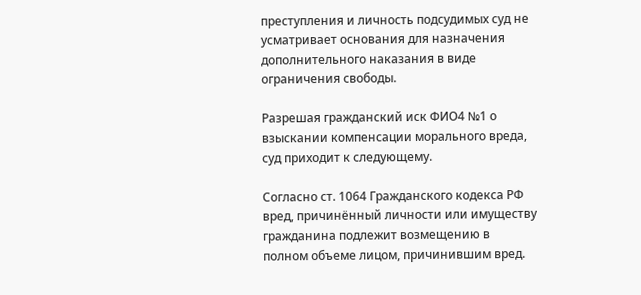преступления и личность подсудимых суд не усматривает основания для назначения дополнительного наказания в виде ограничения свободы.

Разрешая гражданский иск ФИО4 №1 о взыскании компенсации морального вреда, суд приходит к следующему.

Согласно ст. 1064 Гражданского кодекса РФ вред, причинённый личности или имуществу гражданина подлежит возмещению в полном объеме лицом, причинившим вред.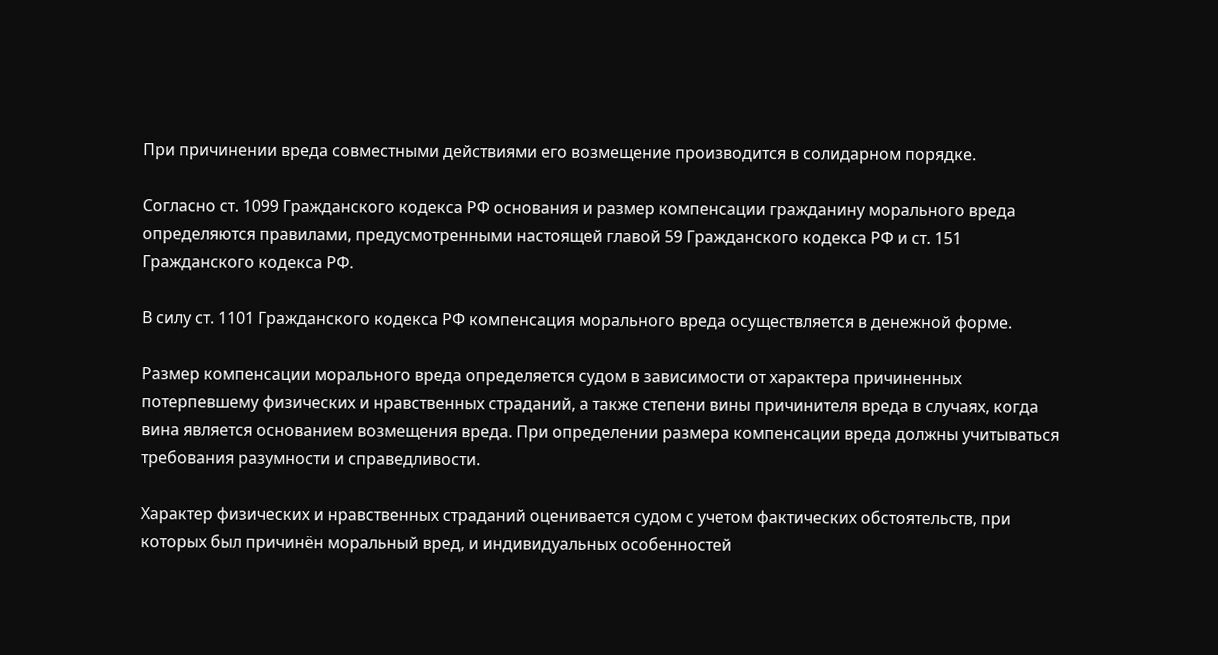При причинении вреда совместными действиями его возмещение производится в солидарном порядке.

Согласно ст. 1099 Гражданского кодекса РФ основания и размер компенсации гражданину морального вреда определяются правилами, предусмотренными настоящей главой 59 Гражданского кодекса РФ и ст. 151 Гражданского кодекса РФ.

В силу ст. 1101 Гражданского кодекса РФ компенсация морального вреда осуществляется в денежной форме.

Размер компенсации морального вреда определяется судом в зависимости от характера причиненных потерпевшему физических и нравственных страданий, а также степени вины причинителя вреда в случаях, когда вина является основанием возмещения вреда. При определении размера компенсации вреда должны учитываться требования разумности и справедливости.

Характер физических и нравственных страданий оценивается судом с учетом фактических обстоятельств, при которых был причинён моральный вред, и индивидуальных особенностей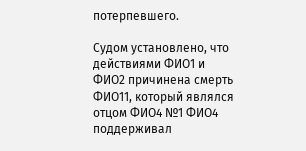потерпевшего.

Судом установлено, что действиями ФИО1 и ФИО2 причинена смерть ФИО11, который являлся отцом ФИО4 №1 ФИО4 поддерживал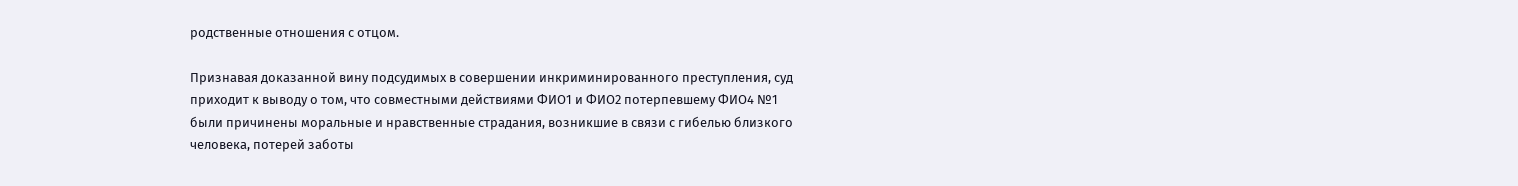родственные отношения с отцом.

Признавая доказанной вину подсудимых в совершении инкриминированного преступления, суд приходит к выводу о том, что совместными действиями ФИО1 и ФИО2 потерпевшему ФИО4 №1 были причинены моральные и нравственные страдания, возникшие в связи с гибелью близкого человека, потерей заботы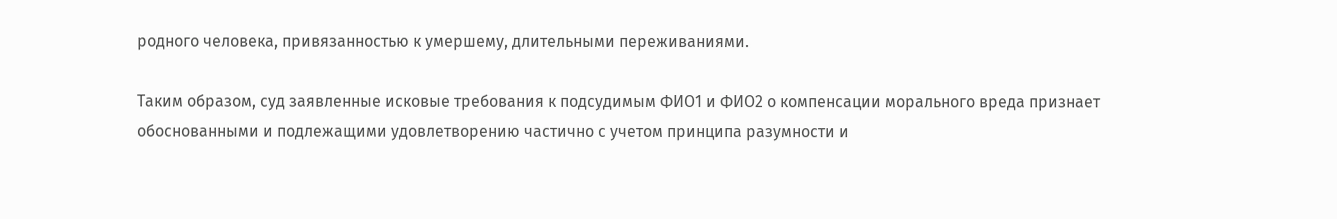родного человека, привязанностью к умершему, длительными переживаниями.

Таким образом, суд заявленные исковые требования к подсудимым ФИО1 и ФИО2 о компенсации морального вреда признает обоснованными и подлежащими удовлетворению частично с учетом принципа разумности и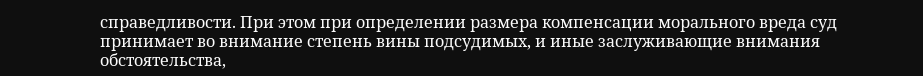справедливости. При этом при определении размера компенсации морального вреда суд принимает во внимание степень вины подсудимых, и иные заслуживающие внимания обстоятельства,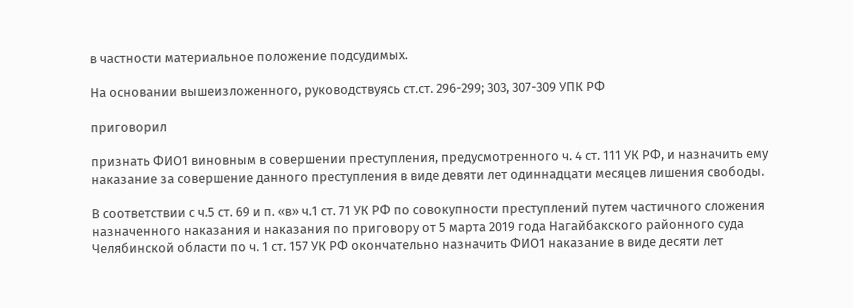в частности материальное положение подсудимых.

На основании вышеизложенного, руководствуясь ст.ст. 296-299; 303, 307-309 УПК РФ

приговорил

признать ФИО1 виновным в совершении преступления, предусмотренного ч. 4 ст. 111 УК РФ, и назначить ему наказание за совершение данного преступления в виде девяти лет одиннадцати месяцев лишения свободы.

В соответствии с ч.5 ст. 69 и п. «в» ч.1 ст. 71 УК РФ по совокупности преступлений путем частичного сложения назначенного наказания и наказания по приговору от 5 марта 2019 года Нагайбакского районного суда Челябинской области по ч. 1 ст. 157 УК РФ окончательно назначить ФИО1 наказание в виде десяти лет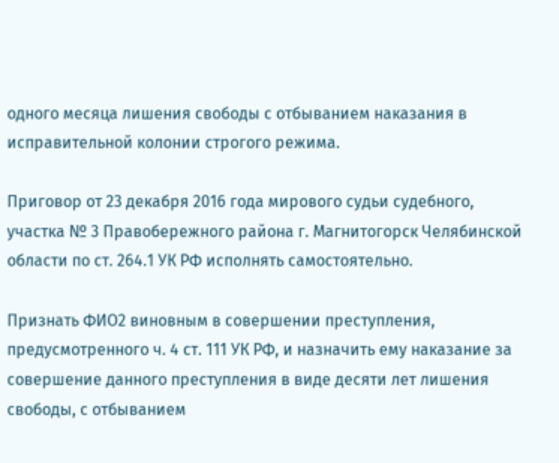одного месяца лишения свободы с отбыванием наказания в исправительной колонии строгого режима.

Приговор от 23 декабря 2016 года мирового судьи судебного, участка № 3 Правобережного района г. Магнитогорск Челябинской области по ст. 264.1 УК РФ исполнять самостоятельно.

Признать ФИО2 виновным в совершении преступления, предусмотренного ч. 4 ст. 111 УК РФ, и назначить ему наказание за совершение данного преступления в виде десяти лет лишения свободы, с отбыванием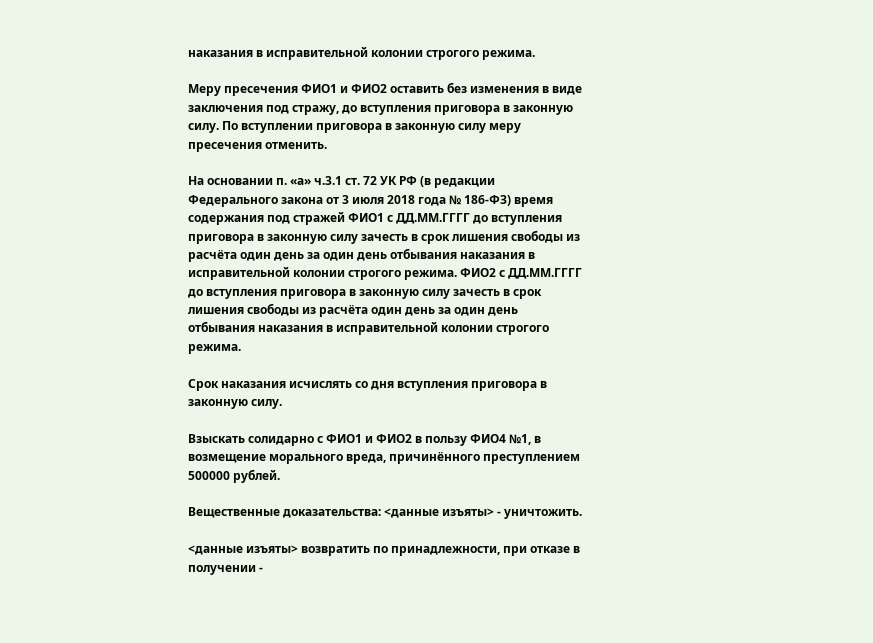наказания в исправительной колонии строгого режима.

Меру пресечения ФИО1 и ФИО2 оставить без изменения в виде заключения под стражу, до вступления приговора в законную силу. По вступлении приговора в законную силу меру пресечения отменить.

На основании п. «а» ч.3.1 ст. 72 УК РФ (в редакции Федерального закона от 3 июля 2018 года № 186-ФЗ) время содержания под стражей ФИО1 с ДД.ММ.ГГГГ до вступления приговора в законную силу зачесть в срок лишения свободы из расчёта один день за один день отбывания наказания в исправительной колонии строгого режима. ФИО2 с ДД.ММ.ГГГГ до вступления приговора в законную силу зачесть в срок лишения свободы из расчёта один день за один день отбывания наказания в исправительной колонии строгого режима.

Срок наказания исчислять со дня вступления приговора в законную силу.

Взыскать солидарно с ФИО1 и ФИО2 в пользу ФИО4 №1, в возмещение морального вреда, причинённого преступлением 500000 рублей.

Вещественные доказательства: <данные изъяты> - уничтожить.

<данные изъяты> возвратить по принадлежности, при отказе в получении -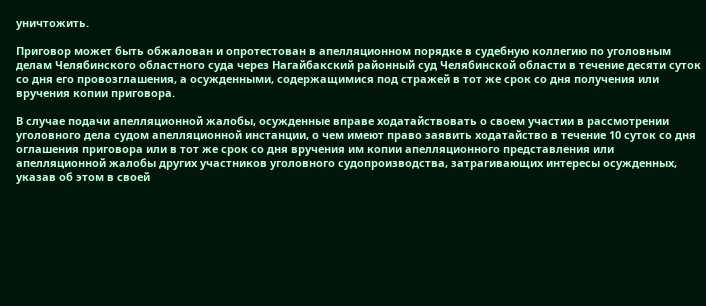уничтожить.

Приговор может быть обжалован и опротестован в апелляционном порядке в судебную коллегию по уголовным делам Челябинского областного суда через Нагайбакский районный суд Челябинской области в течение десяти суток со дня его провозглашения, а осужденными, содержащимися под стражей в тот же срок со дня получения или вручения копии приговора.

В случае подачи апелляционной жалобы, осужденные вправе ходатайствовать о своем участии в рассмотрении уголовного дела судом апелляционной инстанции, о чем имеют право заявить ходатайство в течение 10 суток со дня оглашения приговора или в тот же срок со дня вручения им копии апелляционного представления или апелляционной жалобы других участников уголовного судопроизводства, затрагивающих интересы осужденных, указав об этом в своей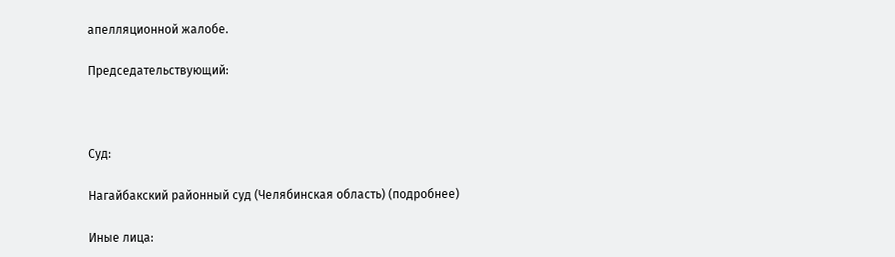апелляционной жалобе.

Председательствующий:



Суд:

Нагайбакский районный суд (Челябинская область) (подробнее)

Иные лица: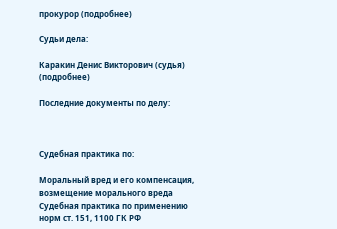прокурор (подробнее)

Судьи дела:

Каракин Денис Викторович (судья) (подробнее)

Последние документы по делу:



Судебная практика по:

Моральный вред и его компенсация, возмещение морального вреда
Судебная практика по применению норм ст. 151, 1100 ГК РФ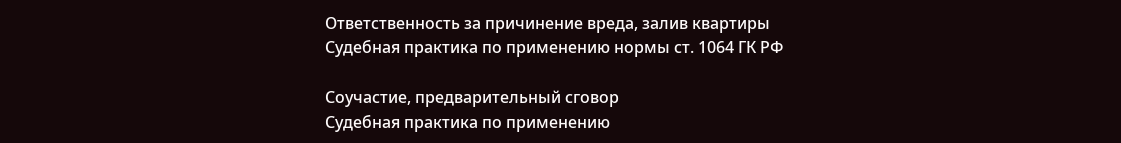Ответственность за причинение вреда, залив квартиры
Судебная практика по применению нормы ст. 1064 ГК РФ

Соучастие, предварительный сговор
Судебная практика по применению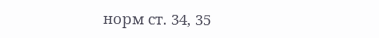норм ст. 34, 35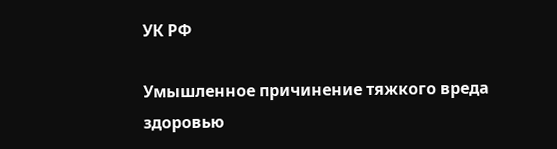УК РФ

Умышленное причинение тяжкого вреда здоровью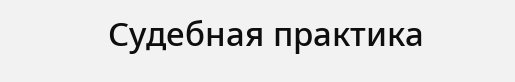Судебная практика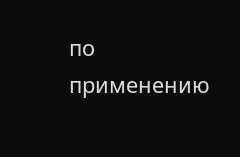по применению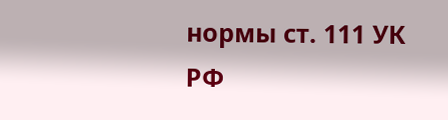нормы ст. 111 УК РФ